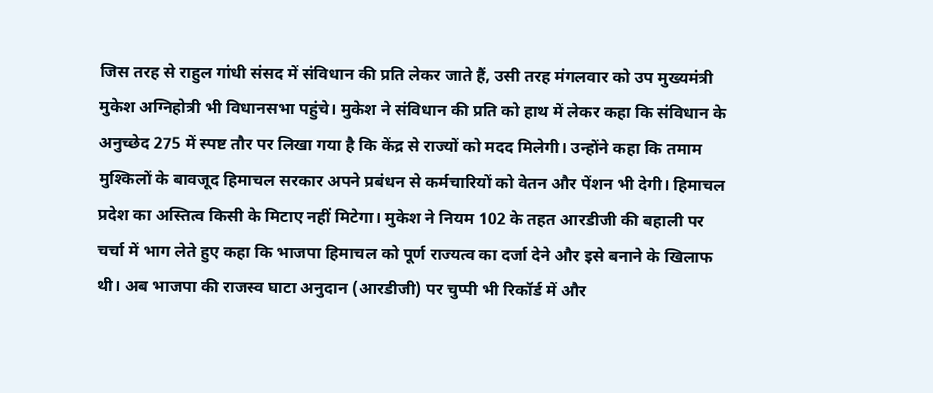जिस तरह से राहुल गांधी संसद में संविधान की प्रति लेकर जाते हैं, उसी तरह मंगलवार को उप मुख्यमंत्री मुकेश अग्निहोत्री भी विधानसभा पहुंचे। मुकेश ने संविधान की प्रति को हाथ में लेकर कहा कि संविधान के अनुच्छेद 275 में स्पष्ट तौर पर लिखा गया है कि केंद्र से राज्यों को मदद मिलेगी। उन्होंने कहा कि तमाम मुश्किलों के बावजूद हिमाचल सरकार अपने प्रबंधन से कर्मचारियों को वेतन और पेंशन भी देगी। हिमाचल प्रदेश का अस्तित्व किसी के मिटाए नहीं मिटेगा। मुकेश ने नियम 102 के तहत आरडीजी की बहाली पर चर्चा में भाग लेते हुए कहा कि भाजपा हिमाचल को पूर्ण राज्यत्व का दर्जा देने और इसे बनाने के खिलाफ थी। अब भाजपा की राजस्व घाटा अनुदान (आरडीजी) पर चुप्पी भी रिकॉर्ड में और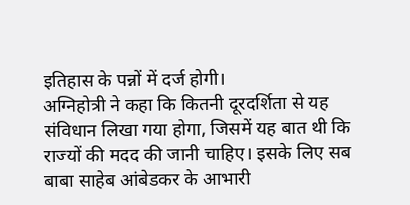इतिहास के पन्नों में दर्ज होगी।
अग्निहोत्री ने कहा कि कितनी दूरदर्शिता से यह संविधान लिखा गया होगा, जिसमें यह बात थी कि राज्यों की मदद की जानी चाहिए। इसके लिए सब बाबा साहेब आंबेडकर के आभारी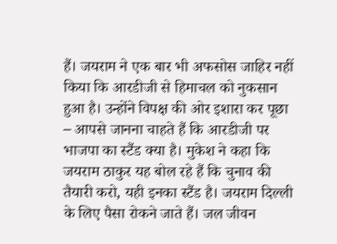हैं। जयराम ने एक बार भी अफसोस जाहिर नहीं किया कि आरडीजी से हिमाचल को नुकसान हुआ है। उन्होंने विपक्ष की ओर इशारा कर पूछा – आपसे जानना चाहते हैं कि आरडीजी पर भाजपा का स्टैंड क्या है। मुकेश ने कहा कि जयराम ठाकुर यह बोल रहे हैं कि चुनाव की तैयारी करो, यही इनका स्टैंड है। जयराम दिल्ली के लिए पैसा रोकने जाते हैं। जल जीवन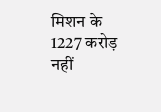मिशन के 1227 करोड़ नहीं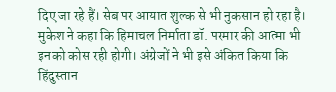दिए जा रहे हैं। सेब पर आयात शुल्क से भी नुकसान हो रहा है। मुकेश ने कहा कि हिमाचल निर्माता डॉ. परमार की आत्मा भी इनको कोस रही होगी। अंग्रेजों ने भी इसे अंकित किया कि हिंदुस्तान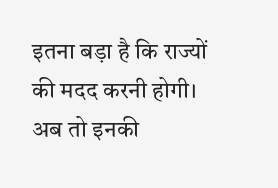इतना बड़ा है कि राज्यों की मदद करनी होगी। अब तो इनकी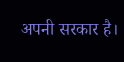अपनी सरकार है।